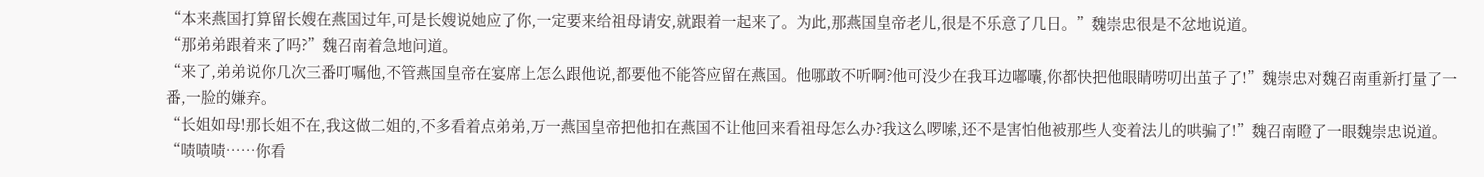“本来燕国打算留长嫂在燕国过年,可是长嫂说她应了你,一定要来给祖母请安,就跟着一起来了。为此,那燕国皇帝老儿,很是不乐意了几日。”魏崇忠很是不忿地说道。
“那弟弟跟着来了吗?”魏召南着急地问道。
“来了,弟弟说你几次三番叮嘱他,不管燕国皇帝在宴席上怎么跟他说,都要他不能答应留在燕国。他哪敢不听啊?他可没少在我耳边嘟囔,你都快把他眼睛唠叨出茧子了!”魏崇忠对魏召南重新打量了一番,一脸的嫌弃。
“长姐如母!那长姐不在,我这做二姐的,不多看着点弟弟,万一燕国皇帝把他扣在燕国不让他回来看祖母怎么办?我这么啰嗦,还不是害怕他被那些人变着法儿的哄骗了!”魏召南瞪了一眼魏崇忠说道。
“啧啧啧……你看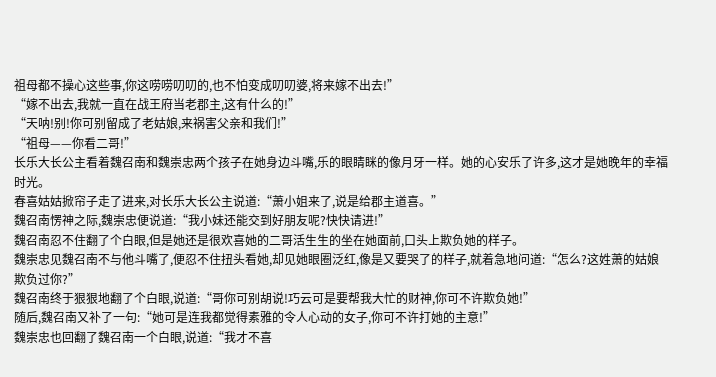祖母都不操心这些事,你这唠唠叨叨的,也不怕变成叨叨婆,将来嫁不出去!”
“嫁不出去,我就一直在战王府当老郡主,这有什么的!”
“天呐!别!你可别留成了老姑娘,来祸害父亲和我们!”
“祖母——你看二哥!”
长乐大长公主看着魏召南和魏崇忠两个孩子在她身边斗嘴,乐的眼睛眯的像月牙一样。她的心安乐了许多,这才是她晚年的幸福时光。
春喜姑姑掀帘子走了进来,对长乐大长公主说道:“萧小姐来了,说是给郡主道喜。”
魏召南愣神之际,魏崇忠便说道:“我小妹还能交到好朋友呢?快快请进!”
魏召南忍不住翻了个白眼,但是她还是很欢喜她的二哥活生生的坐在她面前,口头上欺负她的样子。
魏崇忠见魏召南不与他斗嘴了,便忍不住扭头看她,却见她眼圈泛红,像是又要哭了的样子,就着急地问道:“怎么?这姓萧的姑娘欺负过你?”
魏召南终于狠狠地翻了个白眼,说道:“哥你可别胡说!巧云可是要帮我大忙的财神,你可不许欺负她!”
随后,魏召南又补了一句:“她可是连我都觉得素雅的令人心动的女子,你可不许打她的主意!”
魏崇忠也回翻了魏召南一个白眼,说道:“我才不喜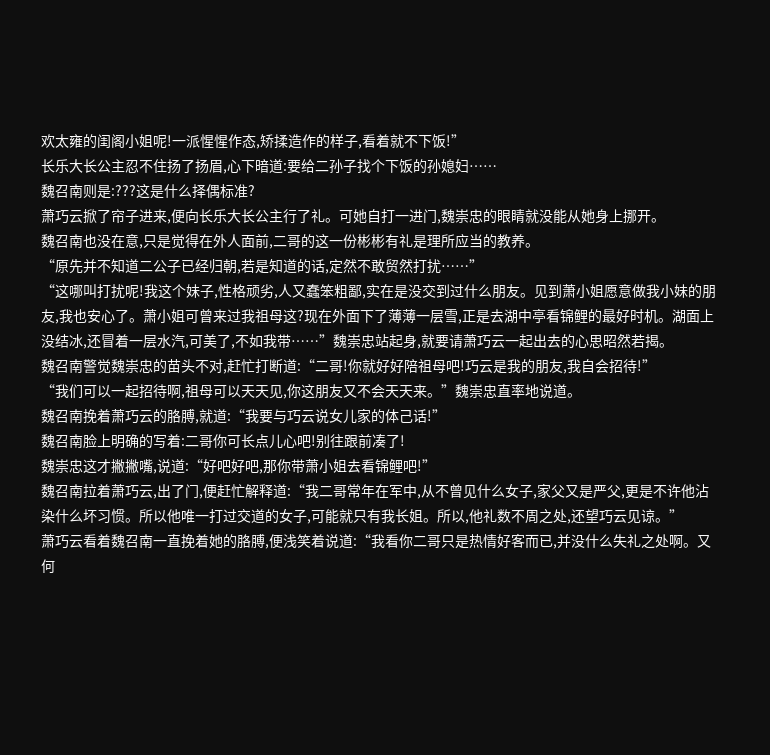欢太雍的闺阁小姐呢!一派惺惺作态,矫揉造作的样子,看着就不下饭!”
长乐大长公主忍不住扬了扬眉,心下暗道:要给二孙子找个下饭的孙媳妇……
魏召南则是:???这是什么择偶标准?
萧巧云掀了帘子进来,便向长乐大长公主行了礼。可她自打一进门,魏崇忠的眼睛就没能从她身上挪开。
魏召南也没在意,只是觉得在外人面前,二哥的这一份彬彬有礼是理所应当的教养。
“原先并不知道二公子已经归朝,若是知道的话,定然不敢贸然打扰……”
“这哪叫打扰呢!我这个妹子,性格顽劣,人又蠢笨粗鄙,实在是没交到过什么朋友。见到萧小姐愿意做我小妹的朋友,我也安心了。萧小姐可曾来过我祖母这?现在外面下了薄薄一层雪,正是去湖中亭看锦鲤的最好时机。湖面上没结冰,还冒着一层水汽,可美了,不如我带……”魏崇忠站起身,就要请萧巧云一起出去的心思昭然若揭。
魏召南警觉魏崇忠的苗头不对,赶忙打断道:“二哥!你就好好陪祖母吧!巧云是我的朋友,我自会招待!”
“我们可以一起招待啊,祖母可以天天见,你这朋友又不会天天来。”魏崇忠直率地说道。
魏召南挽着萧巧云的胳膊,就道:“我要与巧云说女儿家的体己话!”
魏召南脸上明确的写着:二哥你可长点儿心吧!别往跟前凑了!
魏崇忠这才撇撇嘴,说道:“好吧好吧,那你带萧小姐去看锦鲤吧!”
魏召南拉着萧巧云,出了门,便赶忙解释道:“我二哥常年在军中,从不曾见什么女子,家父又是严父,更是不许他沾染什么坏习惯。所以他唯一打过交道的女子,可能就只有我长姐。所以,他礼数不周之处,还望巧云见谅。”
萧巧云看着魏召南一直挽着她的胳膊,便浅笑着说道:“我看你二哥只是热情好客而已,并没什么失礼之处啊。又何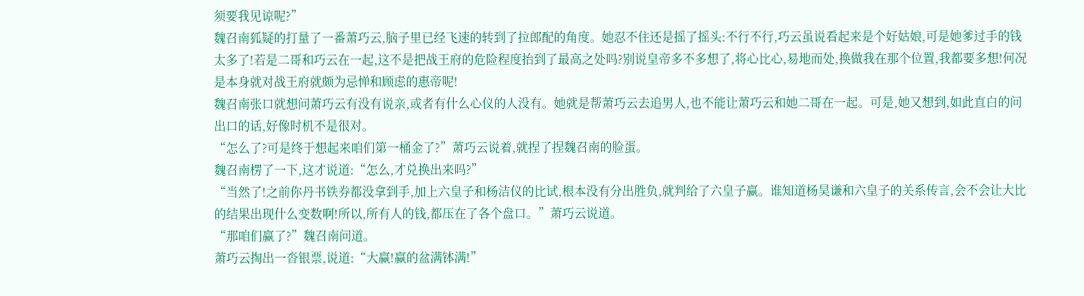须要我见谅呢?”
魏召南狐疑的打量了一番萧巧云,脑子里已经飞速的转到了拉郎配的角度。她忍不住还是摇了摇头:不行不行,巧云虽说看起来是个好姑娘,可是她爹过手的钱太多了!若是二哥和巧云在一起,这不是把战王府的危险程度抬到了最高之处吗?别说皇帝多不多想了,将心比心,易地而处,换做我在那个位置,我都要多想!何况是本身就对战王府就颇为忌惮和顾虑的惠帝呢!
魏召南张口就想问萧巧云有没有说亲,或者有什么心仪的人没有。她就是帮萧巧云去追男人,也不能让萧巧云和她二哥在一起。可是,她又想到,如此直白的问出口的话,好像时机不是很对。
“怎么了?可是终于想起来咱们第一桶金了?”萧巧云说着,就捏了捏魏召南的脸蛋。
魏召南楞了一下,这才说道:“怎么,才兑换出来吗?”
“当然了!之前你丹书铁券都没拿到手,加上六皇子和杨洁仪的比试,根本没有分出胜负,就判给了六皇子赢。谁知道杨昊谦和六皇子的关系传言,会不会让大比的结果出现什么变数啊!所以,所有人的钱,都压在了各个盘口。”萧巧云说道。
“那咱们赢了?”魏召南问道。
萧巧云掏出一沓银票,说道:“大赢!赢的盆满钵满!”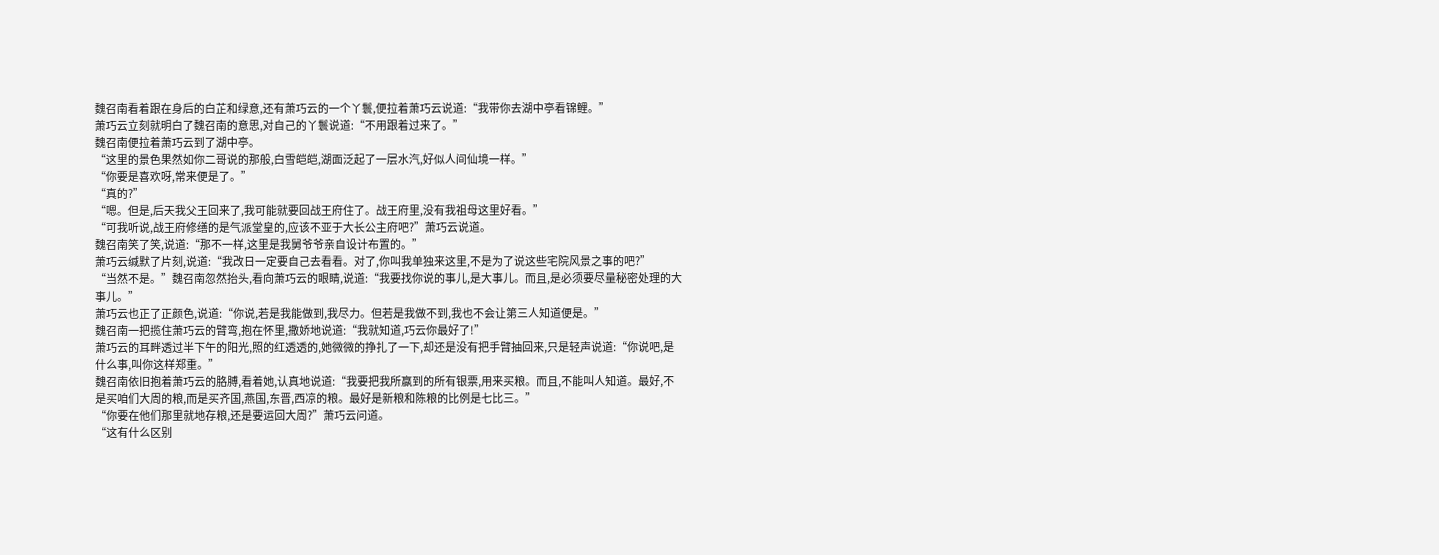魏召南看着跟在身后的白芷和绿意,还有萧巧云的一个丫鬟,便拉着萧巧云说道:“我带你去湖中亭看锦鲤。”
萧巧云立刻就明白了魏召南的意思,对自己的丫鬟说道:“不用跟着过来了。”
魏召南便拉着萧巧云到了湖中亭。
“这里的景色果然如你二哥说的那般,白雪皑皑,湖面泛起了一层水汽,好似人间仙境一样。”
“你要是喜欢呀,常来便是了。”
“真的?”
“嗯。但是,后天我父王回来了,我可能就要回战王府住了。战王府里,没有我祖母这里好看。”
“可我听说,战王府修缮的是气派堂皇的,应该不亚于大长公主府吧?”萧巧云说道。
魏召南笑了笑,说道:“那不一样,这里是我舅爷爷亲自设计布置的。”
萧巧云缄默了片刻,说道:“我改日一定要自己去看看。对了,你叫我单独来这里,不是为了说这些宅院风景之事的吧?”
“当然不是。”魏召南忽然抬头,看向萧巧云的眼睛,说道:“我要找你说的事儿,是大事儿。而且,是必须要尽量秘密处理的大事儿。”
萧巧云也正了正颜色,说道:“你说,若是我能做到,我尽力。但若是我做不到,我也不会让第三人知道便是。”
魏召南一把揽住萧巧云的臂弯,抱在怀里,撒娇地说道:“我就知道,巧云你最好了!”
萧巧云的耳畔透过半下午的阳光,照的红透透的,她微微的挣扎了一下,却还是没有把手臂抽回来,只是轻声说道:“你说吧,是什么事,叫你这样郑重。”
魏召南依旧抱着萧巧云的胳膊,看着她,认真地说道:“我要把我所赢到的所有银票,用来买粮。而且,不能叫人知道。最好,不是买咱们大周的粮,而是买齐国,燕国,东晋,西凉的粮。最好是新粮和陈粮的比例是七比三。”
“你要在他们那里就地存粮,还是要运回大周?”萧巧云问道。
“这有什么区别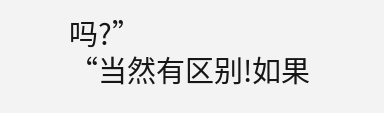吗?”
“当然有区别!如果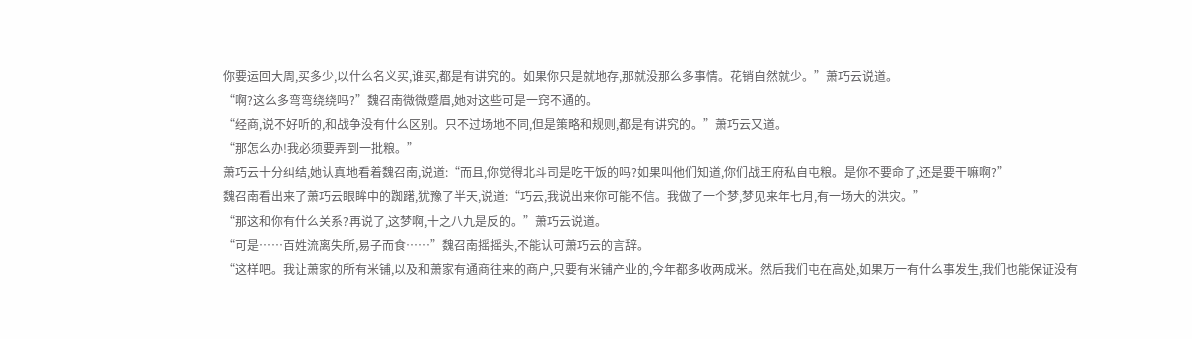你要运回大周,买多少,以什么名义买,谁买,都是有讲究的。如果你只是就地存,那就没那么多事情。花销自然就少。”萧巧云说道。
“啊?这么多弯弯绕绕吗?”魏召南微微蹙眉,她对这些可是一窍不通的。
“经商,说不好听的,和战争没有什么区别。只不过场地不同,但是策略和规则,都是有讲究的。”萧巧云又道。
“那怎么办!我必须要弄到一批粮。”
萧巧云十分纠结,她认真地看着魏召南,说道:“而且,你觉得北斗司是吃干饭的吗?如果叫他们知道,你们战王府私自屯粮。是你不要命了,还是要干嘛啊?”
魏召南看出来了萧巧云眼眸中的踟躇,犹豫了半天,说道:“巧云,我说出来你可能不信。我做了一个梦,梦见来年七月,有一场大的洪灾。”
“那这和你有什么关系?再说了,这梦啊,十之八九是反的。”萧巧云说道。
“可是……百姓流离失所,易子而食……”魏召南摇摇头,不能认可萧巧云的言辞。
“这样吧。我让萧家的所有米铺,以及和萧家有通商往来的商户,只要有米铺产业的,今年都多收两成米。然后我们屯在高处,如果万一有什么事发生,我们也能保证没有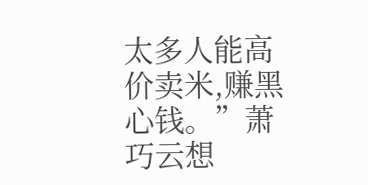太多人能高价卖米,赚黑心钱。”萧巧云想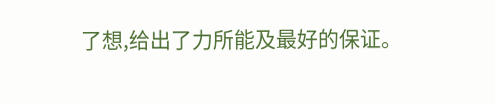了想,给出了力所能及最好的保证。